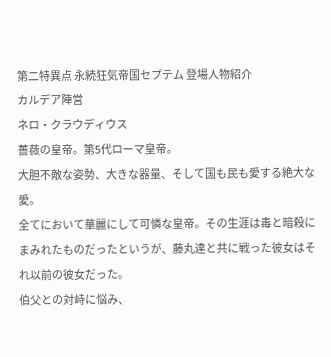第二特異点 永続狂気帝国セプテム 登場人物紹介
カルデア陣営
ネロ・クラウディウス
薔薇の皇帝。第5代ローマ皇帝。
大胆不敵な姿勢、大きな器量、そして国も民も愛する絶大な愛。
全てにおいて華麗にして可憐な皇帝。その生涯は毒と暗殺にまみれたものだったというが、藤丸達と共に戦った彼女はそれ以前の彼女だった。
伯父との対峙に悩み、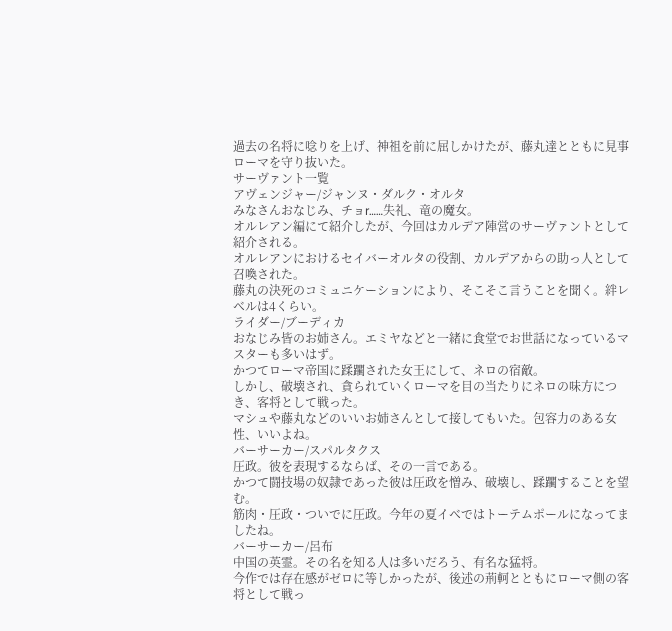過去の名将に唸りを上げ、神祖を前に屈しかけたが、藤丸達とともに見事ローマを守り抜いた。
サーヴァント一覧
アヴェンジャー/ジャンヌ・ダルク・オルタ
みなさんおなじみ、チョr……失礼、竜の魔女。
オルレアン編にて紹介したが、今回はカルデア陣営のサーヴァントとして紹介される。
オルレアンにおけるセイバーオルタの役割、カルデアからの助っ人として召喚された。
藤丸の決死のコミュニケーションにより、そこそこ言うことを聞く。絆レベルは4くらい。
ライダー/ブーディカ
おなじみ皆のお姉さん。エミヤなどと一緒に食堂でお世話になっているマスターも多いはず。
かつてローマ帝国に蹂躙された女王にして、ネロの宿敵。
しかし、破壊され、貪られていくローマを目の当たりにネロの味方につき、客将として戦った。
マシュや藤丸などのいいお姉さんとして接してもいた。包容力のある女性、いいよね。
バーサーカー/スパルタクス
圧政。彼を表現するならば、その一言である。
かつて闘技場の奴隷であった彼は圧政を憎み、破壊し、蹂躙することを望む。
筋肉・圧政・ついでに圧政。今年の夏イベではトーテムポールになってましたね。
バーサーカー/呂布
中国の英霊。その名を知る人は多いだろう、有名な猛将。
今作では存在感がゼロに等しかったが、後述の荊軻とともにローマ側の客将として戦っ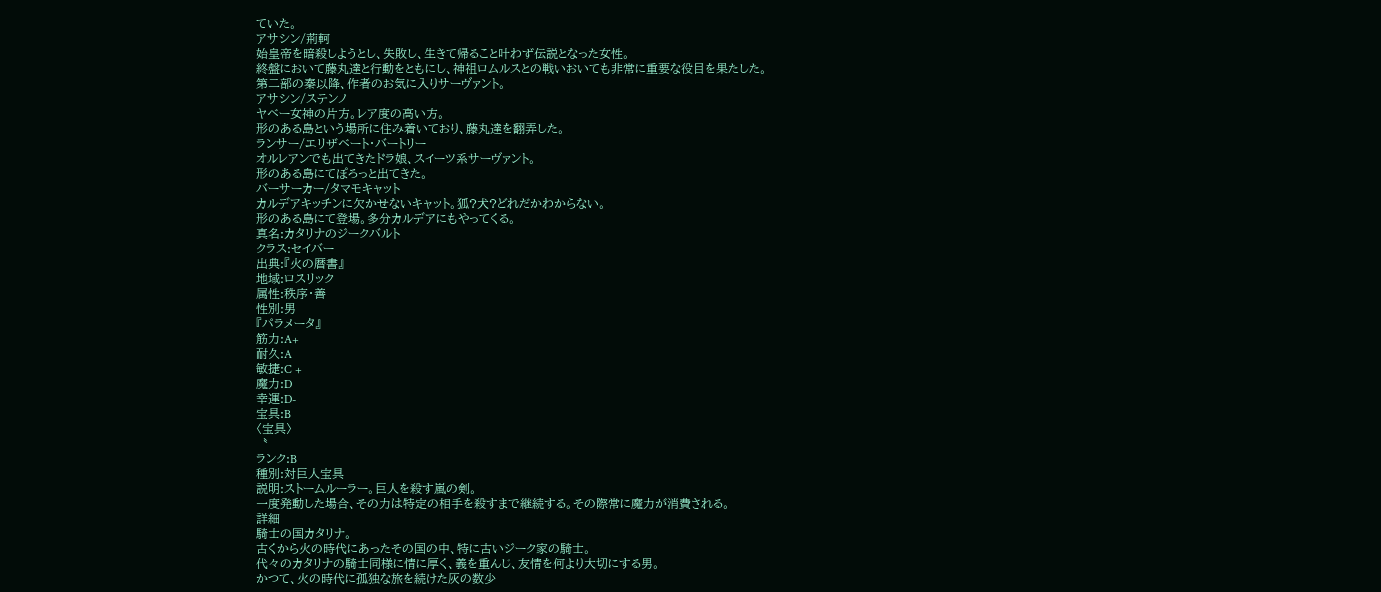ていた。
アサシン/荊軻
始皇帝を暗殺しようとし、失敗し、生きて帰ること叶わず伝説となった女性。
終盤において藤丸達と行動をともにし、神祖ロムルスとの戦いおいても非常に重要な役目を果たした。
第二部の秦以降、作者のお気に入りサーヴァント。
アサシン/ステンノ
ヤベー女神の片方。レア度の高い方。
形のある島という場所に住み着いており、藤丸達を翻弄した。
ランサー/エリザベート・バートリー
オルレアンでも出てきたドラ娘、スイーツ系サーヴァント。
形のある島にてぽろっと出てきた。
バーサーカー/タマモキャット
カルデアキッチンに欠かせないキャット。狐?犬?どれだかわからない。
形のある島にて登場。多分カルデアにもやってくる。
真名:カタリナのジークバルト
クラス:セイバー
出典:『火の暦書』
地域:ロスリック
属性:秩序・善
性別:男
『パラメータ』
筋力:A+
耐久:A
敏捷:C +
魔力:D
幸運:D-
宝具:B
〈宝具〉
〝
ランク:B
種別:対巨人宝具
説明:ストームルーラー。巨人を殺す嵐の剣。
一度発動した場合、その力は特定の相手を殺すまで継続する。その際常に魔力が消費される。
詳細
騎士の国カタリナ。
古くから火の時代にあったその国の中、特に古いジーク家の騎士。
代々のカタリナの騎士同様に情に厚く、義を重んじ、友情を何より大切にする男。
かつて、火の時代に孤独な旅を続けた灰の数少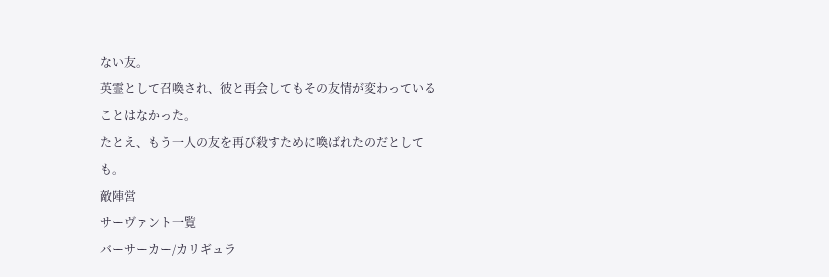ない友。
英霊として召喚され、彼と再会してもその友情が変わっていることはなかった。
たとえ、もう一人の友を再び殺すために喚ばれたのだとしても。
敵陣営
サーヴァント一覧
バーサーカー/カリギュラ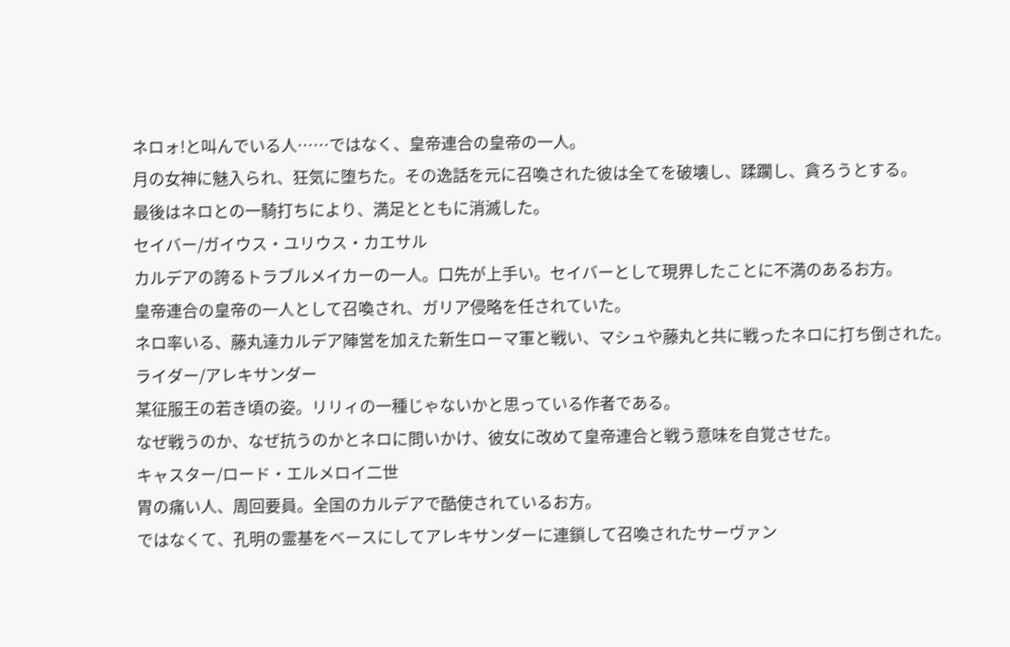ネロォ!と叫んでいる人……ではなく、皇帝連合の皇帝の一人。
月の女神に魅入られ、狂気に堕ちた。その逸話を元に召喚された彼は全てを破壊し、蹂躙し、貪ろうとする。
最後はネロとの一騎打ちにより、満足とともに消滅した。
セイバー/ガイウス・ユリウス・カエサル
カルデアの誇るトラブルメイカーの一人。口先が上手い。セイバーとして現界したことに不満のあるお方。
皇帝連合の皇帝の一人として召喚され、ガリア侵略を任されていた。
ネロ率いる、藤丸達カルデア陣営を加えた新生ローマ軍と戦い、マシュや藤丸と共に戦ったネロに打ち倒された。
ライダー/アレキサンダー
某征服王の若き頃の姿。リリィの一種じゃないかと思っている作者である。
なぜ戦うのか、なぜ抗うのかとネロに問いかけ、彼女に改めて皇帝連合と戦う意味を自覚させた。
キャスター/ロード・エルメロイ二世
胃の痛い人、周回要員。全国のカルデアで酷使されているお方。
ではなくて、孔明の霊基をベースにしてアレキサンダーに連鎖して召喚されたサーヴァン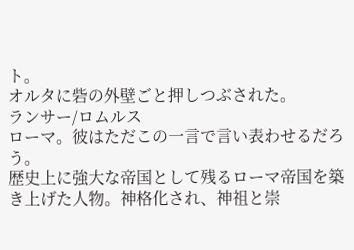ト。
オルタに砦の外壁ごと押しつぶされた。
ランサー/ロムルス
ローマ。彼はただこの一言で言い表わせるだろう。
歴史上に強大な帝国として残るローマ帝国を築き上げた人物。神格化され、神祖と崇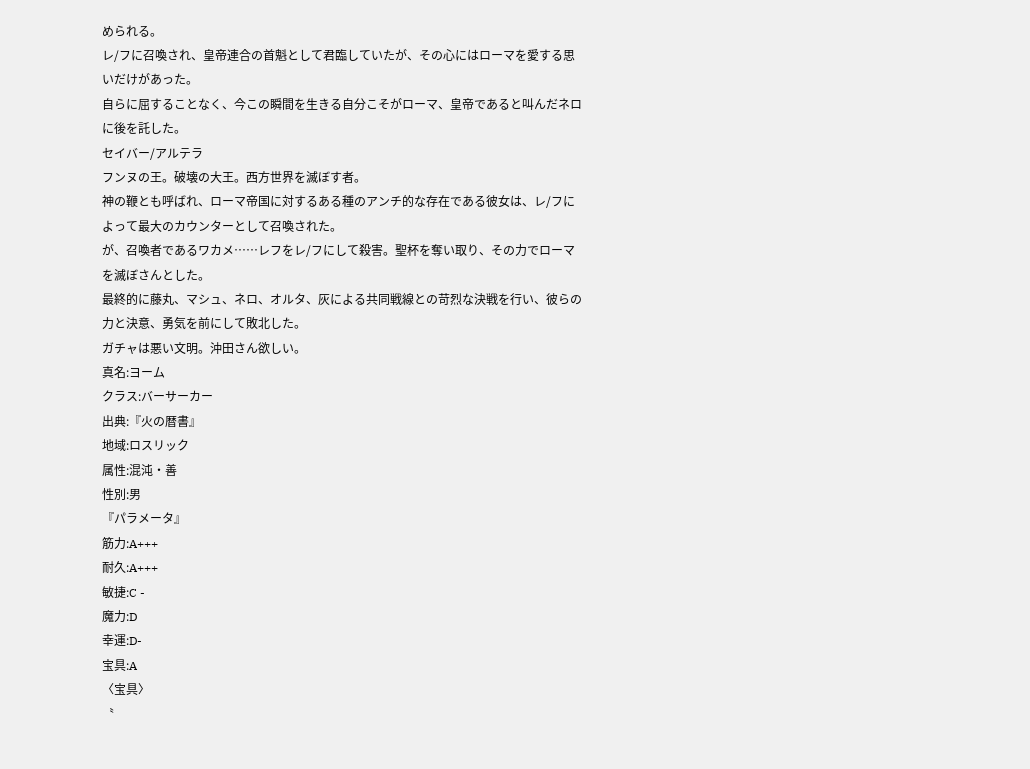められる。
レ/フに召喚され、皇帝連合の首魁として君臨していたが、その心にはローマを愛する思いだけがあった。
自らに屈することなく、今この瞬間を生きる自分こそがローマ、皇帝であると叫んだネロに後を託した。
セイバー/アルテラ
フンヌの王。破壊の大王。西方世界を滅ぼす者。
神の鞭とも呼ばれ、ローマ帝国に対するある種のアンチ的な存在である彼女は、レ/フによって最大のカウンターとして召喚された。
が、召喚者であるワカメ……レフをレ/フにして殺害。聖杯を奪い取り、その力でローマを滅ぼさんとした。
最終的に藤丸、マシュ、ネロ、オルタ、灰による共同戦線との苛烈な決戦を行い、彼らの力と決意、勇気を前にして敗北した。
ガチャは悪い文明。沖田さん欲しい。
真名:ヨーム
クラス:バーサーカー
出典:『火の暦書』
地域:ロスリック
属性:混沌・善
性別:男
『パラメータ』
筋力:A+++
耐久:A+++
敏捷:C -
魔力:D
幸運:D-
宝具:A
〈宝具〉
〝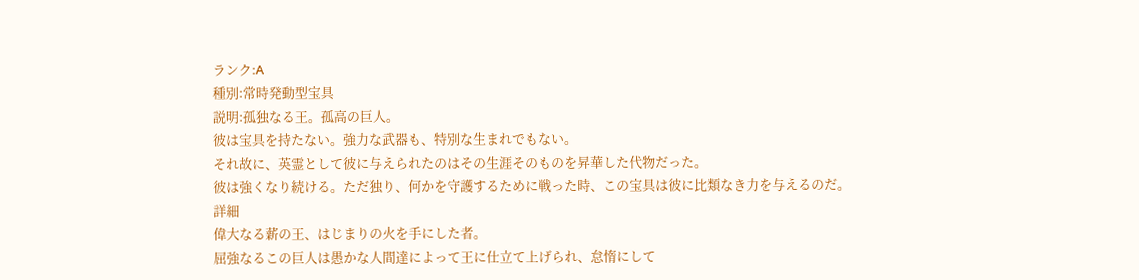ランク:A
種別:常時発動型宝具
説明:孤独なる王。孤高の巨人。
彼は宝具を持たない。強力な武器も、特別な生まれでもない。
それ故に、英霊として彼に与えられたのはその生涯そのものを昇華した代物だった。
彼は強くなり続ける。ただ独り、何かを守護するために戦った時、この宝具は彼に比類なき力を与えるのだ。
詳細
偉大なる薪の王、はじまりの火を手にした者。
屈強なるこの巨人は愚かな人間達によって王に仕立て上げられ、怠惰にして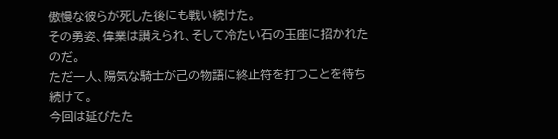傲慢な彼らが死した後にも戦い続けた。
その勇姿、偉業は讃えられ、そして冷たい石の玉座に招かれたのだ。
ただ一人、陽気な騎士が己の物語に終止符を打つことを待ち続けて。
今回は延びたた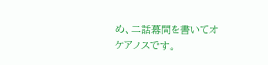め、二話幕間を書いてオケアノスです。